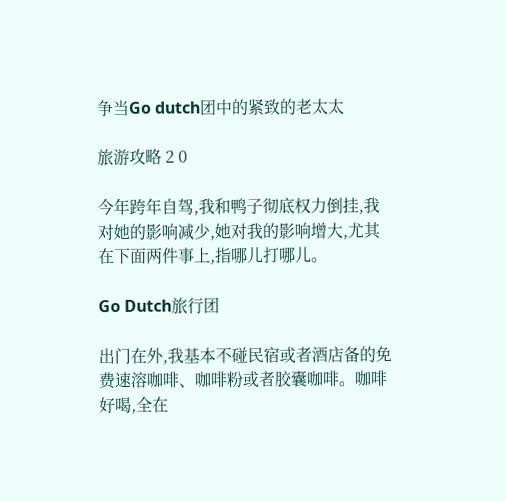争当Go dutch团中的紧致的老太太

旅游攻略 2 0

今年跨年自驾,我和鸭子彻底权力倒挂,我对她的影响减少,她对我的影响增大,尤其在下面两件事上,指哪儿打哪儿。

Go Dutch旅行团

出门在外,我基本不碰民宿或者酒店备的免费速溶咖啡、咖啡粉或者胶囊咖啡。咖啡好喝,全在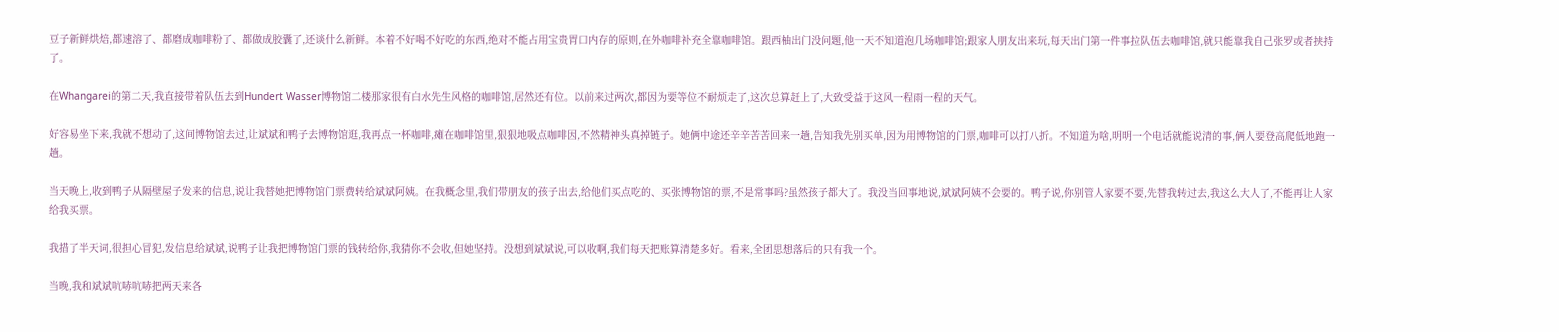豆子新鲜烘焙,都速溶了、都磨成咖啡粉了、都做成胶囊了,还谈什么新鲜。本着不好喝不好吃的东西,绝对不能占用宝贵胃口内存的原则,在外咖啡补充全靠咖啡馆。跟西柚出门没问题,他一天不知道泡几场咖啡馆;跟家人朋友出来玩,每天出门第一件事拉队伍去咖啡馆,就只能靠我自己张罗或者挟持了。

在Whangarei的第二天,我直接带着队伍去到Hundert Wasser博物馆二楼那家很有白水先生风格的咖啡馆,居然还有位。以前来过两次,都因为要等位不耐烦走了,这次总算赶上了,大致受益于这风一程雨一程的天气。

好容易坐下来,我就不想动了,这间博物馆去过,让斌斌和鸭子去博物馆逛,我再点一杯咖啡,瘫在咖啡馆里,狠狠地吸点咖啡因,不然精神头真掉链子。她俩中途还辛辛苦苦回来一趟,告知我先别买单,因为用博物馆的门票,咖啡可以打八折。不知道为啥,明明一个电话就能说清的事,俩人要登高爬低地跑一趟。

当天晚上,收到鸭子从隔壁屋子发来的信息,说让我替她把博物馆门票费转给斌斌阿姨。在我概念里,我们带朋友的孩子出去,给他们买点吃的、买张博物馆的票,不是常事吗?虽然孩子都大了。我没当回事地说,斌斌阿姨不会要的。鸭子说,你别管人家要不要,先替我转过去,我这么大人了,不能再让人家给我买票。

我措了半天词,很担心冒犯,发信息给斌斌,说鸭子让我把博物馆门票的钱转给你,我猜你不会收,但她坚持。没想到斌斌说,可以收啊,我们每天把账算清楚多好。看来,全团思想落后的只有我一个。

当晚,我和斌斌吭哧吭哧把两天来各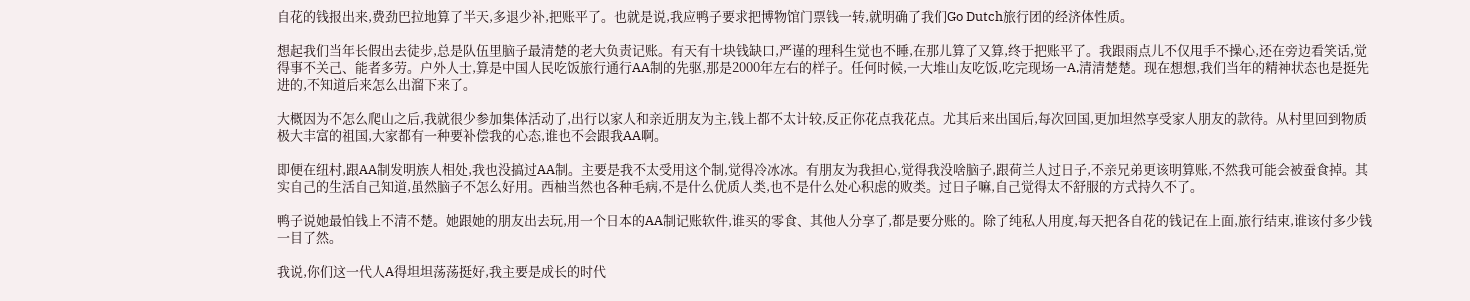自花的钱报出来,费劲巴拉地算了半天,多退少补,把账平了。也就是说,我应鸭子要求把博物馆门票钱一转,就明确了我们Go Dutch旅行团的经济体性质。

想起我们当年长假出去徒步,总是队伍里脑子最清楚的老大负责记账。有天有十块钱缺口,严谨的理科生觉也不睡,在那儿算了又算,终于把账平了。我跟雨点儿不仅甩手不操心,还在旁边看笑话,觉得事不关己、能者多劳。户外人士,算是中国人民吃饭旅行通行AA制的先驱,那是2000年左右的样子。任何时候,一大堆山友吃饭,吃完现场一A,清清楚楚。现在想想,我们当年的精神状态也是挺先进的,不知道后来怎么出溜下来了。

大概因为不怎么爬山之后,我就很少参加集体活动了,出行以家人和亲近朋友为主,钱上都不太计较,反正你花点我花点。尤其后来出国后,每次回国,更加坦然享受家人朋友的款待。从村里回到物质极大丰富的祖国,大家都有一种要补偿我的心态,谁也不会跟我AA啊。

即便在纽村,跟AA制发明族人相处,我也没搞过AA制。主要是我不太受用这个制,觉得冷冰冰。有朋友为我担心,觉得我没啥脑子,跟荷兰人过日子,不亲兄弟更该明算账,不然我可能会被蚕食掉。其实自己的生活自己知道,虽然脑子不怎么好用。西柚当然也各种毛病,不是什么优质人类,也不是什么处心积虑的败类。过日子嘛,自己觉得太不舒服的方式持久不了。

鸭子说她最怕钱上不清不楚。她跟她的朋友出去玩,用一个日本的AA制记账软件,谁买的零食、其他人分享了,都是要分账的。除了纯私人用度,每天把各自花的钱记在上面,旅行结束,谁该付多少钱一目了然。

我说,你们这一代人A得坦坦荡荡挺好,我主要是成长的时代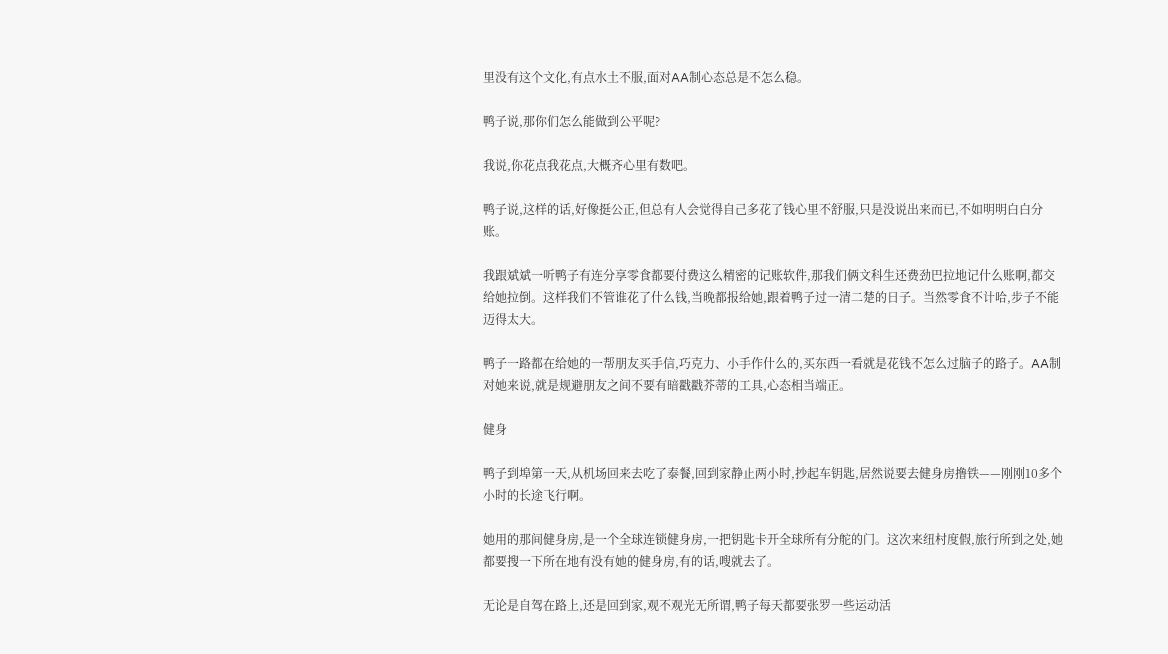里没有这个文化,有点水土不服,面对AA制心态总是不怎么稳。

鸭子说,那你们怎么能做到公平呢?

我说,你花点我花点,大概齐心里有数吧。

鸭子说,这样的话,好像挺公正,但总有人会觉得自己多花了钱心里不舒服,只是没说出来而已,不如明明白白分账。

我跟斌斌一听鸭子有连分享零食都要付费这么精密的记账软件,那我们俩文科生还费劲巴拉地记什么账啊,都交给她拉倒。这样我们不管谁花了什么钱,当晚都报给她,跟着鸭子过一清二楚的日子。当然零食不计哈,步子不能迈得太大。

鸭子一路都在给她的一帮朋友买手信,巧克力、小手作什么的,买东西一看就是花钱不怎么过脑子的路子。AA制对她来说,就是规避朋友之间不要有暗戳戳芥蒂的工具,心态相当端正。

健身

鸭子到埠第一天,从机场回来去吃了泰餐,回到家静止两小时,抄起车钥匙,居然说要去健身房撸铁——刚刚10多个小时的长途飞行啊。

她用的那间健身房,是一个全球连锁健身房,一把钥匙卡开全球所有分舵的门。这次来纽村度假,旅行所到之处,她都要搜一下所在地有没有她的健身房,有的话,嗖就去了。

无论是自驾在路上,还是回到家,观不观光无所谓,鸭子每天都要张罗一些运动活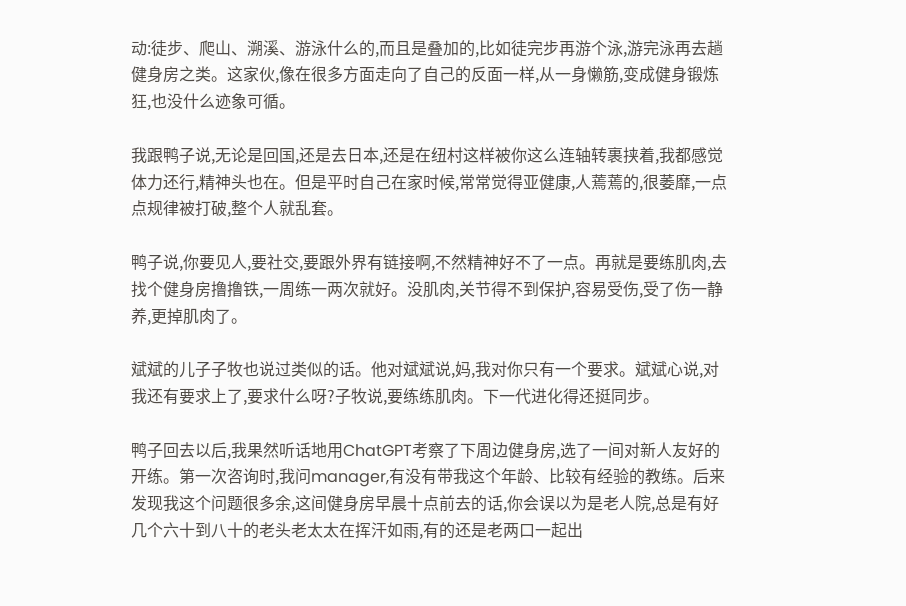动:徒步、爬山、溯溪、游泳什么的,而且是叠加的,比如徒完步再游个泳,游完泳再去趟健身房之类。这家伙,像在很多方面走向了自己的反面一样,从一身懒筋,变成健身锻炼狂,也没什么迹象可循。

我跟鸭子说,无论是回国,还是去日本,还是在纽村这样被你这么连轴转裹挟着,我都感觉体力还行,精神头也在。但是平时自己在家时候,常常觉得亚健康,人蔫蔫的,很萎靡,一点点规律被打破,整个人就乱套。

鸭子说,你要见人,要社交,要跟外界有链接啊,不然精神好不了一点。再就是要练肌肉,去找个健身房撸撸铁,一周练一两次就好。没肌肉,关节得不到保护,容易受伤,受了伤一静养,更掉肌肉了。

斌斌的儿子子牧也说过类似的话。他对斌斌说,妈,我对你只有一个要求。斌斌心说,对我还有要求上了,要求什么呀?子牧说,要练练肌肉。下一代进化得还挺同步。

鸭子回去以后,我果然听话地用ChatGPT考察了下周边健身房,选了一间对新人友好的开练。第一次咨询时,我问manager,有没有带我这个年龄、比较有经验的教练。后来发现我这个问题很多余,这间健身房早晨十点前去的话,你会误以为是老人院,总是有好几个六十到八十的老头老太太在挥汗如雨,有的还是老两口一起出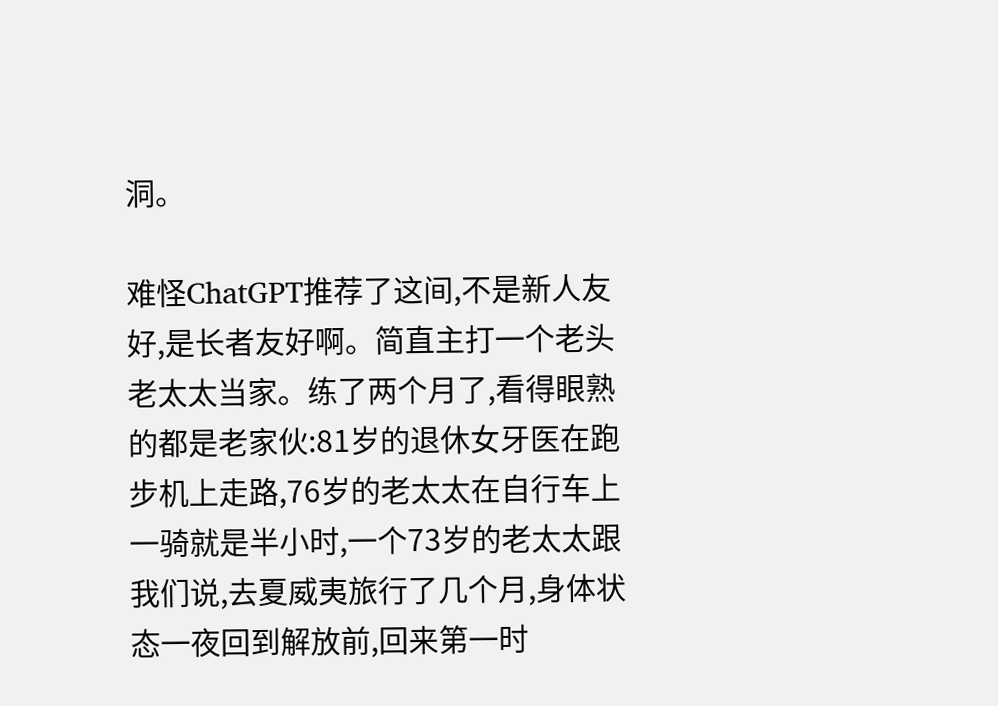洞。

难怪ChatGPT推荐了这间,不是新人友好,是长者友好啊。简直主打一个老头老太太当家。练了两个月了,看得眼熟的都是老家伙:81岁的退休女牙医在跑步机上走路,76岁的老太太在自行车上一骑就是半小时,一个73岁的老太太跟我们说,去夏威夷旅行了几个月,身体状态一夜回到解放前,回来第一时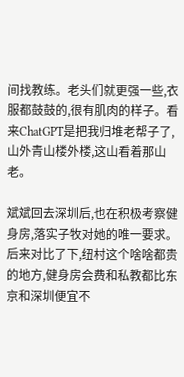间找教练。老头们就更强一些,衣服都鼓鼓的,很有肌肉的样子。看来ChatGPT是把我归堆老帮子了,山外青山楼外楼,这山看着那山老。

斌斌回去深圳后,也在积极考察健身房,落实子牧对她的唯一要求。后来对比了下,纽村这个啥啥都贵的地方,健身房会费和私教都比东京和深圳便宜不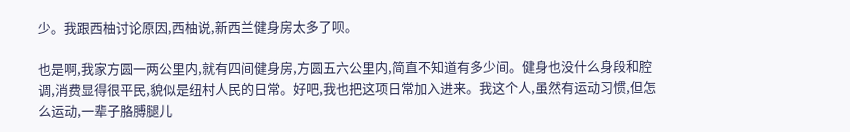少。我跟西柚讨论原因,西柚说,新西兰健身房太多了呗。

也是啊,我家方圆一两公里内,就有四间健身房,方圆五六公里内,简直不知道有多少间。健身也没什么身段和腔调,消费显得很平民,貌似是纽村人民的日常。好吧,我也把这项日常加入进来。我这个人,虽然有运动习惯,但怎么运动,一辈子胳膊腿儿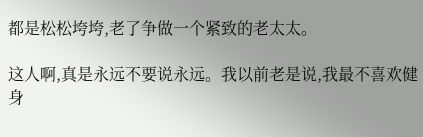都是松松垮垮,老了争做一个紧致的老太太。

这人啊,真是永远不要说永远。我以前老是说,我最不喜欢健身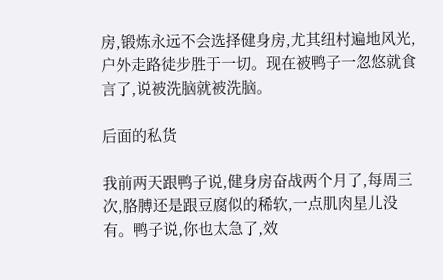房,锻炼永远不会选择健身房,尤其纽村遍地风光,户外走路徒步胜于一切。现在被鸭子一忽悠就食言了,说被洗脑就被洗脑。

后面的私货

我前两天跟鸭子说,健身房奋战两个月了,每周三次,胳膊还是跟豆腐似的稀软,一点肌肉星儿没有。鸭子说,你也太急了,效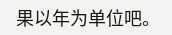果以年为单位吧。